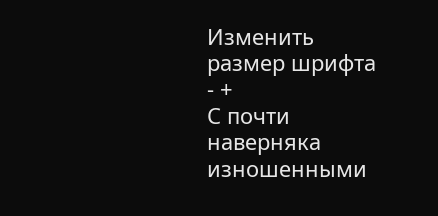Изменить размер шрифта - +
С почти наверняка изношенными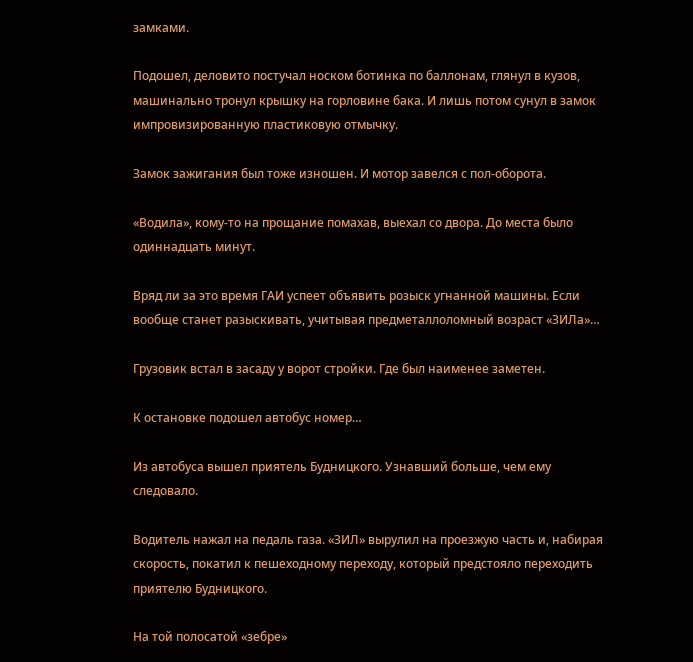замками.

Подошел, деловито постучал носком ботинка по баллонам, глянул в кузов, машинально тронул крышку на горловине бака. И лишь потом сунул в замок импровизированную пластиковую отмычку.

Замок зажигания был тоже изношен. И мотор завелся с пол-оборота.

«Водила», кому-то на прощание помахав, выехал со двора. До места было одиннадцать минут.

Вряд ли за это время ГАИ успеет объявить розыск угнанной машины. Если вообще станет разыскивать, учитывая предметаллоломный возраст «ЗИЛа»…

Грузовик встал в засаду у ворот стройки. Где был наименее заметен.

К остановке подошел автобус номер…

Из автобуса вышел приятель Будницкого. Узнавший больше, чем ему следовало.

Водитель нажал на педаль газа. «ЗИЛ» вырулил на проезжую часть и, набирая скорость, покатил к пешеходному переходу, который предстояло переходить приятелю Будницкого.

На той полосатой «зебре»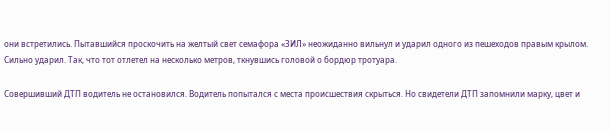они встретились. Пытавшийся проскочить на желтый свет семафора «ЗИЛ» неожиданно вильнул и ударил одного из пешеходов правым крылом. Сильно ударил. Так, что тот отлетел на несколько метров, ткнувшись головой о бордюр тротуара.

Совершивший ДТП водитель не остановился. Водитель попытался с места происшествия скрыться. Но свидетели ДТП запомнили марку, цвет и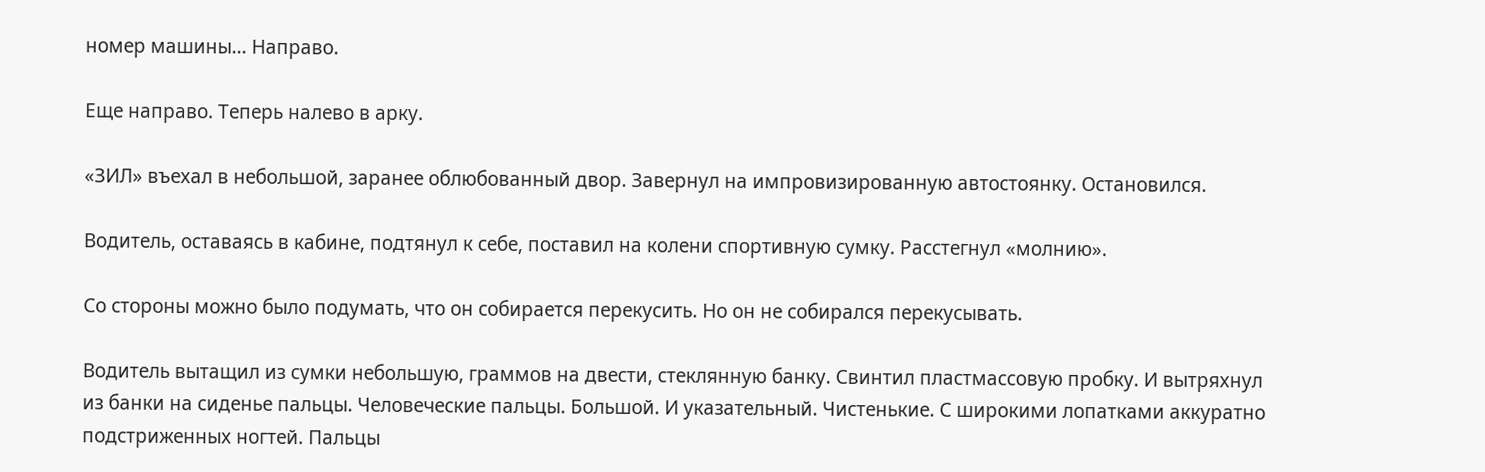номер машины… Направо.

Еще направо. Теперь налево в арку.

«ЗИЛ» въехал в небольшой, заранее облюбованный двор. Завернул на импровизированную автостоянку. Остановился.

Водитель, оставаясь в кабине, подтянул к себе, поставил на колени спортивную сумку. Расстегнул «молнию».

Со стороны можно было подумать, что он собирается перекусить. Но он не собирался перекусывать.

Водитель вытащил из сумки небольшую, граммов на двести, стеклянную банку. Свинтил пластмассовую пробку. И вытряхнул из банки на сиденье пальцы. Человеческие пальцы. Большой. И указательный. Чистенькие. С широкими лопатками аккуратно подстриженных ногтей. Пальцы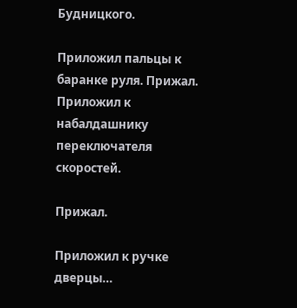Будницкого.

Приложил пальцы к баранке руля. Прижал. Приложил к набалдашнику переключателя скоростей.

Прижал.

Приложил к ручке дверцы…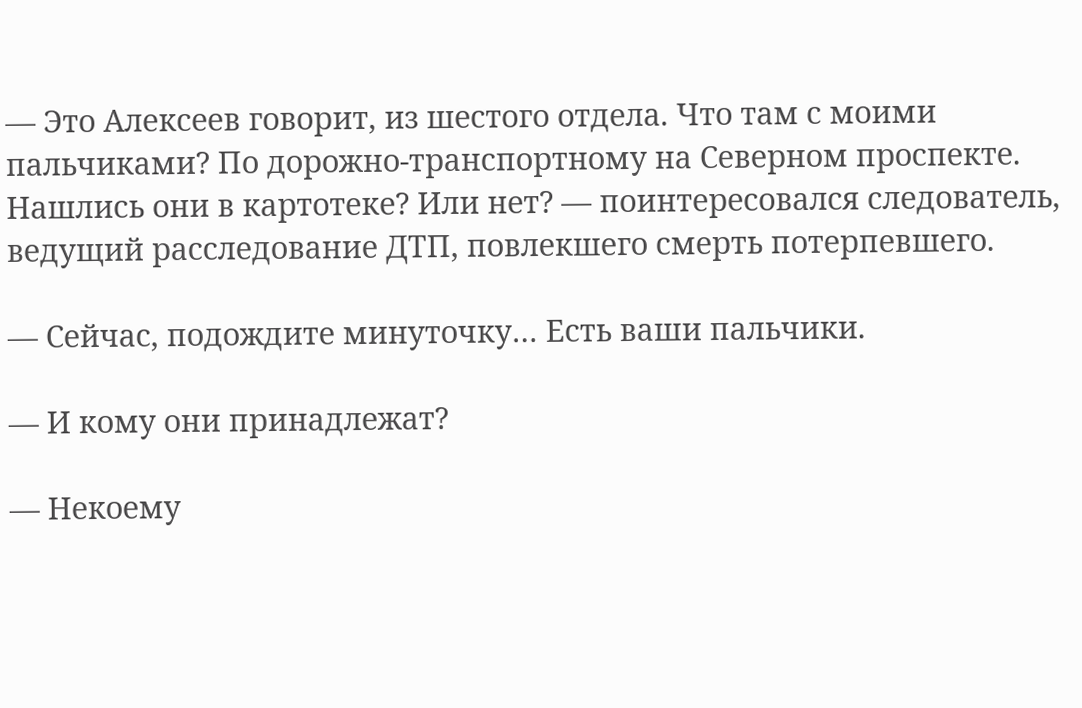— Это Алексеев говорит, из шестого отдела. Что там с моими пальчиками? По дорожно-транспортному на Северном проспекте. Нашлись они в картотеке? Или нет? — поинтересовался следователь, ведущий расследование ДТП, повлекшего смерть потерпевшего.

— Сейчас, подождите минуточку… Есть ваши пальчики.

— И кому они принадлежат?

— Некоему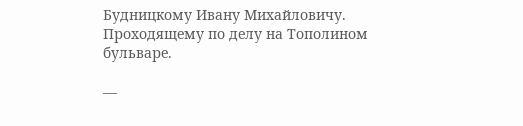Будницкому Ивану Михайловичу. Проходящему по делу на Тополином бульваре.

—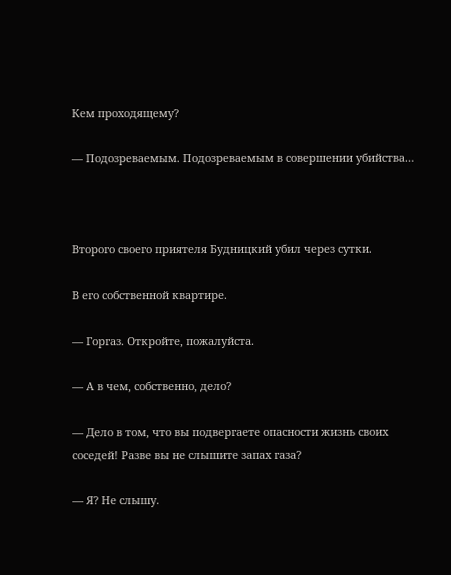Кем проходящему?

— Подозреваемым. Подозреваемым в совершении убийства…



Второго своего приятеля Будницкий убил через сутки.

В его собственной квартире.

— Горгаз. Откройте, пожалуйста.

— А в чем, собственно, дело?

— Дело в том, что вы подвергаете опасности жизнь своих соседей! Разве вы не слышите запах газа?

— Я? Не слышу.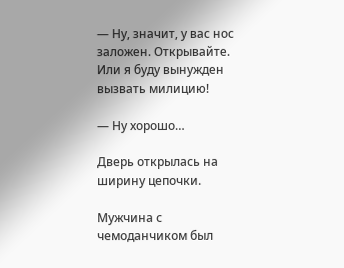— Ну, значит, у вас нос заложен. Открывайте. Или я буду вынужден вызвать милицию!

— Ну хорошо…

Дверь открылась на ширину цепочки.

Мужчина с чемоданчиком был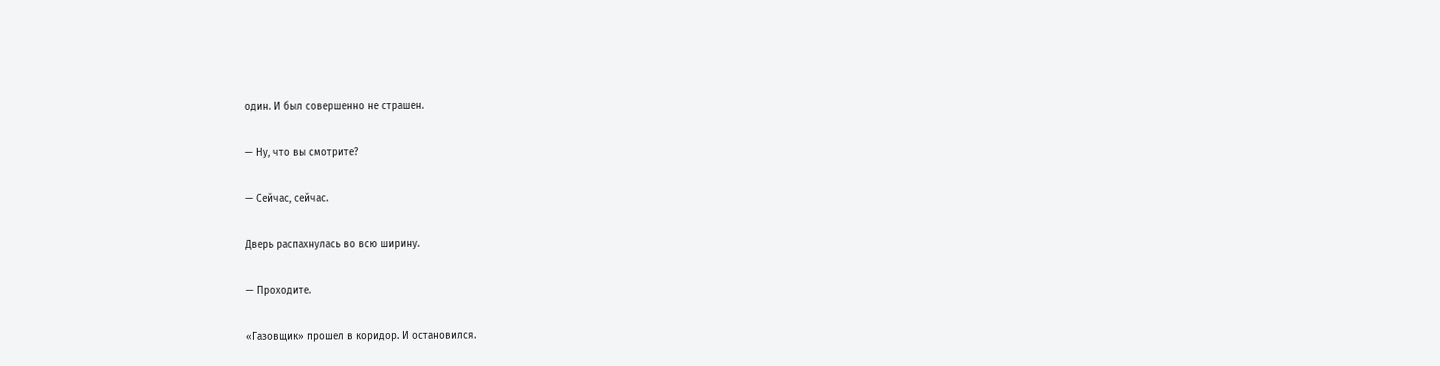один. И был совершенно не страшен.

— Ну, что вы смотрите?

— Сейчас, сейчас.

Дверь распахнулась во всю ширину.

— Проходите.

«Газовщик» прошел в коридор. И остановился.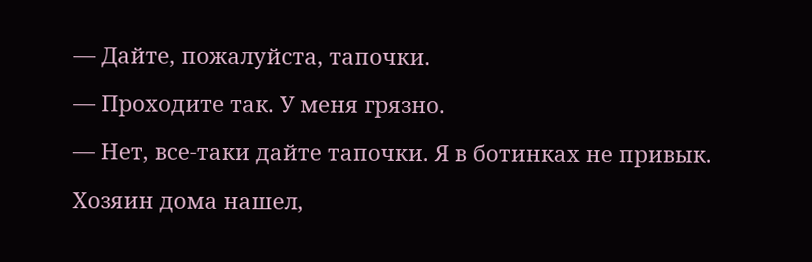— Дайте, пожалуйста, тапочки.

— Проходите так. У меня грязно.

— Нет, все-таки дайте тапочки. Я в ботинках не привык.

Хозяин дома нашел,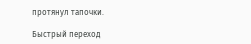протянул тапочки.

Быстрый переход